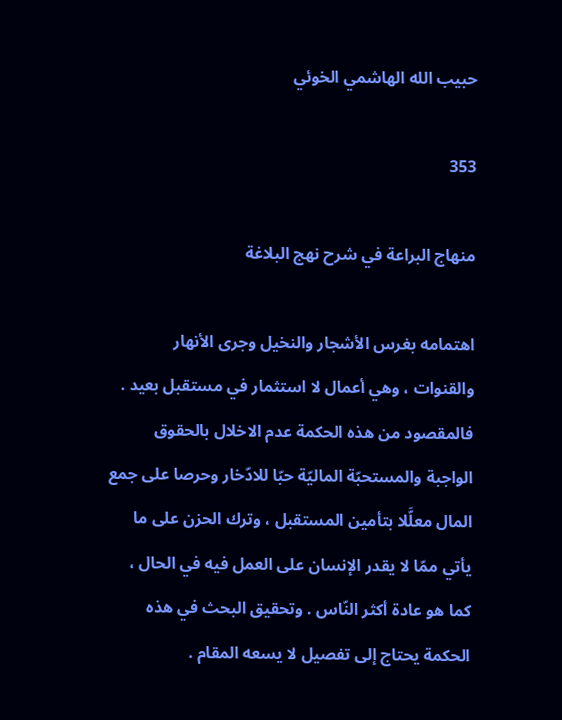حبيب الله الهاشمي الخوئي

353

منهاج البراعة في شرح نهج البلاغة

اهتمامه بغرس الأشجار والنخيل وجرى الأنهار والقنوات ، وهي أعمال لا استثمار في مستقبل بعيد . فالمقصود من هذه الحكمة عدم الاخلال بالحقوق الواجبة والمستحبّة الماليّة حبّا للادّخار وحرصا على جمع المال معلَّلا بتأمين المستقبل ، وترك الحزن على ما يأتي ممّا لا يقدر الإنسان على العمل فيه في الحال ، كما هو عادة أكثر النّاس . وتحقيق البحث في هذه الحكمة يحتاج إلى تفصيل لا يسعه المقام .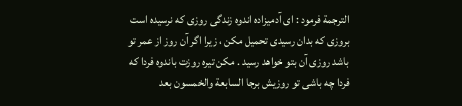الترجمة فرمود : اى آدميزاده اندوه زندگى روزى كه نرسيده است بروزى كه بدان رسيدى تحميل مكن ، زيرا اگر آن روز از عمر تو باشد روزى آن بتو خواهد رسيد . مكن تيره روزت باندوه فردا كه فردا چه باشى تو روزيش برجا السابعة والخمسون بعد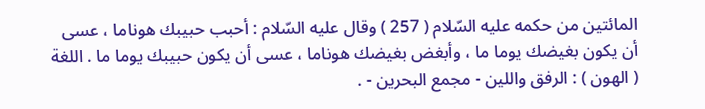المائتين من حكمه عليه السّلام ( 257 ) وقال عليه السّلام : أحبب حبيبك هوناما ، عسى أن يكون بغيضك يوما ما ، وأبغض بغيضك هوناما ، عسى أن يكون حبيبك يوما ما . اللغة ( الهون ) : الرفق واللين - مجمع البحرين - .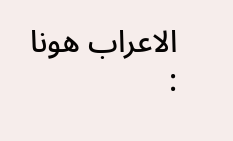الاعراب هونا :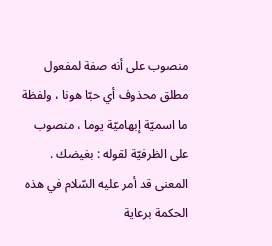منصوب على أنه صفة لمفعول مطلق محذوف أي حبّا هونا ، ولفظة ما اسميّة إبهاميّة يوما ، منصوب على الظرفيّة لقوله : بغيضك . المعنى قد أمر عليه السّلام في هذه الحكمة برعاية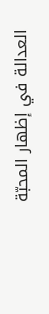العدالة في إظهار المحبّة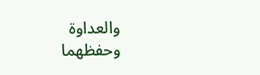والعداوة وحفظهما